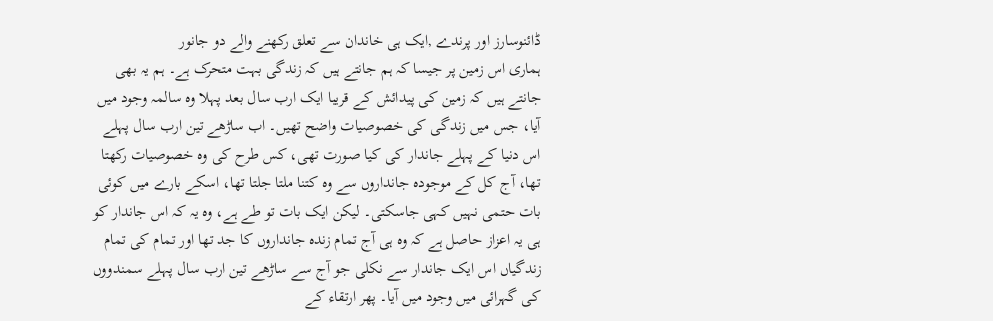ڈائنوسارز اور پرندے ,ایک ہی خاندان سے تعلق رکھنے والے دو جانور
ہماری اس زمین پر جیسا کہ ہم جانتے ہیں کہ زندگی بہت متحرک ہے۔ ہم یہ بھی جانتے ہیں کہ زمین کی پیدائش کے قریبا ایک ارب سال بعد پہلا وہ سالمہ وجود میں آیا، جس میں زندگی کی خصوصیات واضح تھیں۔ اب ساڑھے تین ارب سال پہلے اس دنیا کے پہلے جاندار کی کیا صورت تھی، کس طرح کی وہ خصوصیات رکھتا تھا، آج کل کے موجودہ جانداروں سے وہ کتنا ملتا جلتا تھا، اسکے بارے میں کوئی بات حتمی نہیں کہی جاسکتی۔ لیکن ایک بات تو طے ہے، وہ یہ کہ اس جاندار کو ہی یہ اعزاز حاصل ہے کہ وہ ہی آج تمام زندہ جانداروں کا جد تھا اور تمام کی تمام زندگیاں اس ایک جاندار سے نکلی جو آج سے ساڑھے تین ارب سال پہلے سمندووں کی گہرائی میں وجود میں آیا۔ پھر ارتقاء کے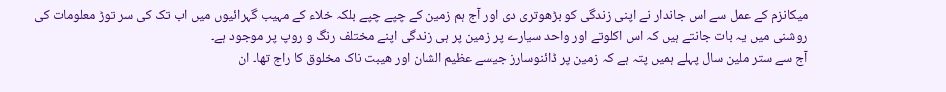میکانزم کے عمل سے اس جاندار نے اپنی زندگی کو بڑھوتری دی اور آج ہم زمین کے چپے چپے بلکہ خلاء کے مہیب گہرائیوں میں اب تک کی سر توڑ معلومات کی روشنی میں یہ بات جانتے ہیں کہ اس اکلوتے اور واحد سیارے پر زمین پر ہی زندگی اپنے مختلف رنگ و روپ پر موجود ہے۔
آج سے ستر ملین سال پہلے ہمیں پتہ ہے کہ زمین پر ڈائنوسارز جیسے عظیم الشان اور ھیبت ناک مخلوق کا راج تھا۔ ان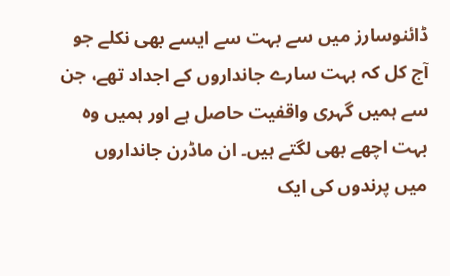ڈائنوسارز میں سے بہت سے ایسے بھی نکلے جو آج کل کہ بہت سارے جانداروں کے اجداد تھے، جن سے ہمیں گہری واقفیت حاصل ہے اور ہمیں وہ بہت اچھے بھی لگتے ہیں۔ ان ماڈرن جانداروں میں پرندوں کی ایک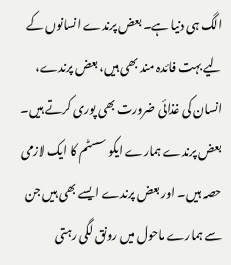الگ ہی دنیا ہے۔ بعض پرندے انسانوں کے لیے بہت فائدہ مند بھی ہیں، بعض پرندے، انسان کی غذائی ضرورت بھی پوری کرتے ہیں۔ بعض پرندے ہمارے ایکو سسٹم کا ایک لازمی حصہ ہیں۔ اور بعض پرندے ایسے بھی ہیں جن سے ہمارے ماحول میں رونق لگی رہتی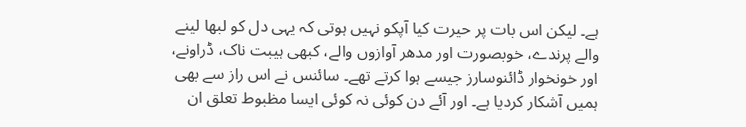ہے۔ لیکن اس بات پر حیرت کیا آپکو نہیں ہوتی کہ یہی دل کو لبھا لینے والے پرندے، خوبصورت اور مدھر آوازوں والے، کبھی ہیبت ناک، ڈراونے، اور خونخوار ڈائنوسارز جیسے ہوا کرتے تھے۔ سائنس نے اس راز سے بھی ہمیں آشکار کردیا ہے۔ اور آئے دن کوئی نہ کوئی ایسا مظبوط تعلق ان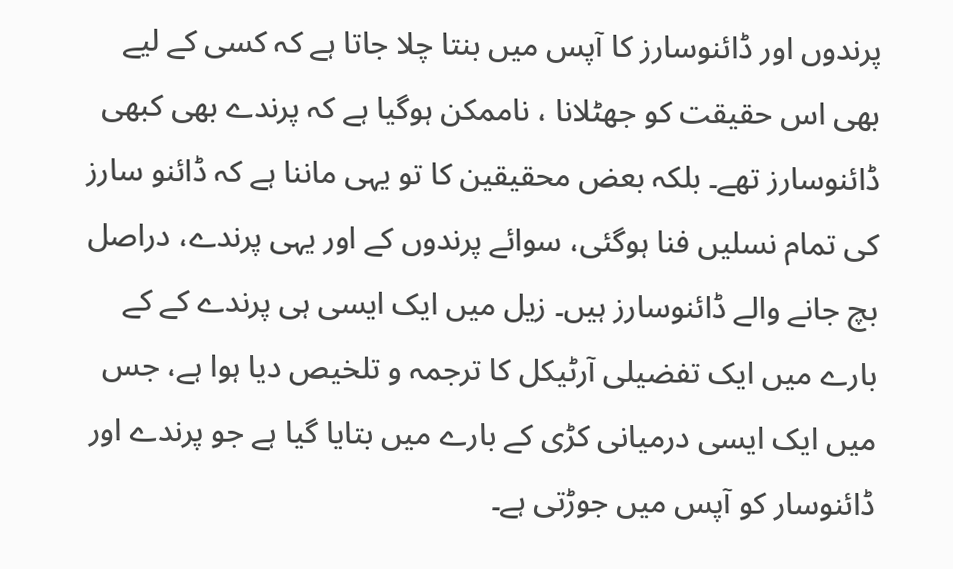پرندوں اور ڈائنوسارز کا آپس میں بنتا چلا جاتا ہے کہ کسی کے لیے بھی اس حقیقت کو جھٹلانا ، ناممکن ہوگیا ہے کہ پرندے بھی کبھی ڈائنوسارز تھے۔ بلکہ بعض محقیقین کا تو یہی ماننا ہے کہ ڈائنو سارز کی تمام نسلیں فنا ہوگئی، سوائے پرندوں کے اور یہی پرندے، دراصل بچ جانے والے ڈائنوسارز ہیں۔ زیل میں ایک ایسی ہی پرندے کے کے بارے میں ایک تفضیلی آرٹیکل کا ترجمہ و تلخیص دیا ہوا ہے، جس میں ایک ایسی درمیانی کڑی کے بارے میں بتایا گیا ہے جو پرندے اور ڈائنوسار کو آپس میں جوڑتی ہے۔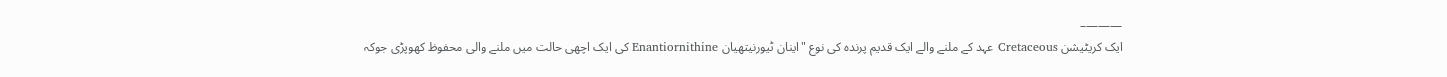———–
ایک کریٹیشن Cretaceous عہد کے ملنے والے ایک قدیم پرندہ کی نوع "اینان ٹیورنیتھیان Enantiornithine کی ایک اچھی حالت میں ملنے والی محفوظ کھوپڑی جوکہ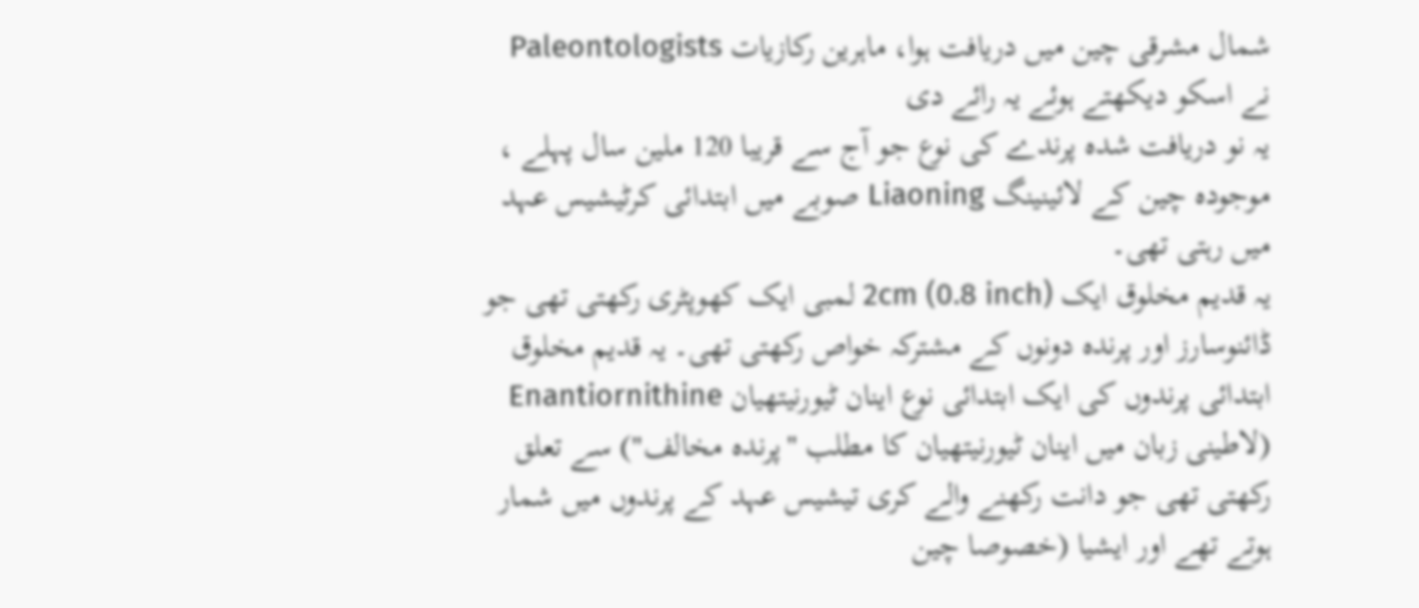شمال مشرقی چین میں دریافت ہوا، ماہرین رکازیات Paleontologists نے اسکو دیکھتے ہوئے یہ رائے دی
یہ نو دریافت شدہ پرندے کی نوع جو آج سے قریبا 120 ملین سال پہلے ، موجودہ چین کے لائینینگ Liaoning صوبے میں ابتدائی کرٹیشیس عہد میں رہتی تھی۔
یہ قدیم مخلوق ایک 2cm (0.8 inch) لمبی ایک کھوپٹری رکھتی تھی جو ڈائنوسارز اور پرندہ دونوں کے مشترکہ خواص رکھتی تھی۔ یہ قدیم مخلوق ابتدائی پرندوں کی ایک ابتدائی نوع اینان ٹیورنیتھیان Enantiornithine (لاطینی زبان میں اینان ٹیورنیتھیان کا مطلب "پرندہ مخالف") سے تعلق رکھتی تھی جو دانت رکھنے والے کری تیشیس عہد کے پرندوں میں شمار ہوتے تھے اور ایشیا (خصوصا چین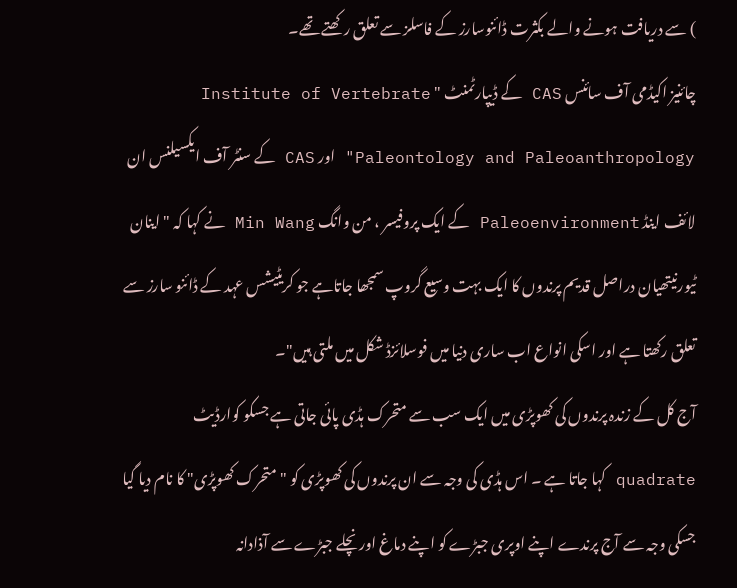) سے دریافت ہونے والے بکثرت ڈائنوسارز کے فاسلز سے تعلق رکھتے تھے۔
چائنیز اکیڈمی آف سائنس CAS کے ڈیپارٹمنٹ " Institute of Vertebrate Paleontology and Paleoanthropology" اور CAS کے سنٹر آف ایکسیلنس ان لائف اینڈ Paleoenvironment کے ایک پروفیسر ، من وانگ Min Wang نے کہا کہ " اینان ٹیورنیتھیان دراصل قدیم پرندوں کا ایک بہت وسیع گروپ سمجھا جاتاہے جو کریٹیشس عہد کے ڈائنو سارز سے تعلق رکھتا ہے اور اسکی انواع اب ساری دنیا میں فوسلائزڈ شکل میں ملتی ہیں"۔
آج کل کے زندہ پرندوں کی کھوپڑی میں ایک سب سے متحرک ہڈی پائی جاتی ہے جسکو کوارڈیٹ quadrate کہا جاتا ہے ۔ اس ہڈی کی وجہ سے ان پرندوں کی کھوپڑی کو "متحرک کھوپڑی" کا نام دیا گیا جسکی وجہ سے آج پرندے اپنے اوپری جبڑے کو اپنے دماغ اور نچلے جبڑے سے آذادانہ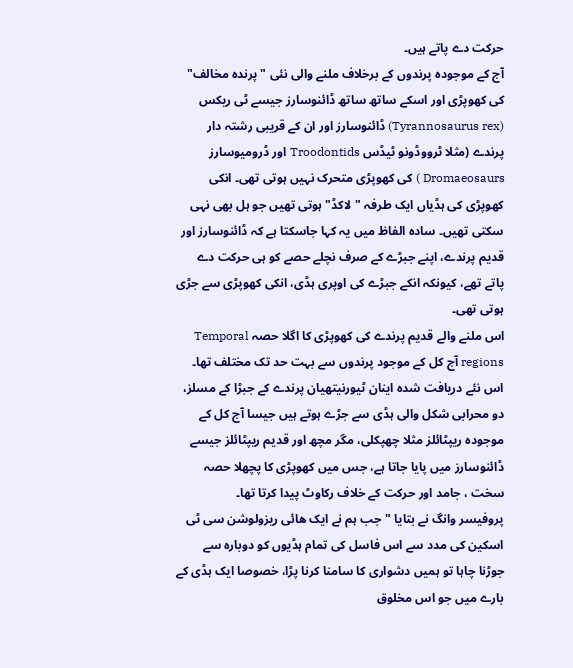حرکت دے پاتے ہیں۔
آج کے موجودہ پرندوں کے برخلاف ملنے والی نئی "پرندہ مخالف" کی کھوپڑی اور اسکے ساتھ ساتھ ڈائنوسارز جیسے ٹی ریکس (Tyrannosaurus rex) ڈائنوسارز اور ان کے قریبی رشتہ دار پرندے (مثلا ٹرووڈونو ٹیڈس Troodontids اور ڈرومیوسارز Dromaeosaurs ) کی کھوپڑی متحرک نہیں ہوتی تھی۔ انکی کھوپڑی کی ہڈیاں ایک طرفہ "لاکڈ" ہوتی تھیں جو ہل بھی نہی سکتی تھیں۔ سادہ الفاظ میں یہ کہا جاسکتا ہے کہ ڈائنوسارز اور قدیم پرندے، اپنے جبڑے کے صرف نچلے حصے کو ہی حرکت دے پاتے تھے، کیونکہ انکے جبڑے کی اوپری ہڈی، انکی کھوپڑی سے جڑی ہوتی تھی۔
اس ملنے والے قدیم پرندے کی کھوپڑی کا اگلا حصہ Temporal regions آج کل کے موجود پرندوں سے بہت حد تک مختلف تھا۔
اس نئے دریافت شدہ اینان ٹیورنیتھیان پرندے کے جبڑا کے مسلز، دو محرابی شکل والی ہڈی سے جڑے ہوتے ہیں جیسا آج کل کے موجودہ ریپٹائلز مثلا چھپکلی، مگر مچھ اور قدیم ریپٹائلز جیسے ڈائنوسارز میں پایا جاتا ہے، جس میں کھوپڑی کا پچھلا حصہ سخت ، جامد اور حرکت کے خلاف رکاوٹ پیدا کرتا تھا۔
پروفیسر وانگ نے بتایا "جب ہم نے ایک ھائی ریزولوشن سی ٹی اسکین کی مدد سے اس فاسل کی تمام ہڈیوں کو دوبارہ سے جوڑنا چاہا تو ہمیں دشواری کا سامنا کرنا پڑا، خصوصا ایک ہڈی کے بارے میں جو اس مخلوق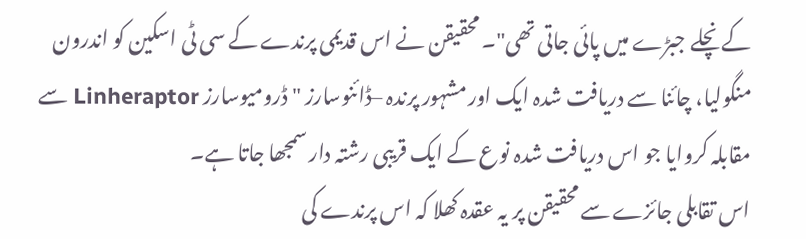کے نچلے جبڑے میں پائی جاتی تھی"۔ محقیقن نے اس قدیمی پرندے کے سی ٹی اسکین کو اندرون منگولیا، چائنا سے دریافت شدہ ایک اور مشہور پرندہ –ڈائنوسارز "ڈرومیوسارز Linheraptor سے مقابلہ کروایا جو اس دریافت شدہ نوع کے ایک قریبی رشتہ دار سمجھا جاتا ہے۔
اس تقابلی جائزے سے محقیقن پر یہ عقدہ کھلا کہ اس پرندے کی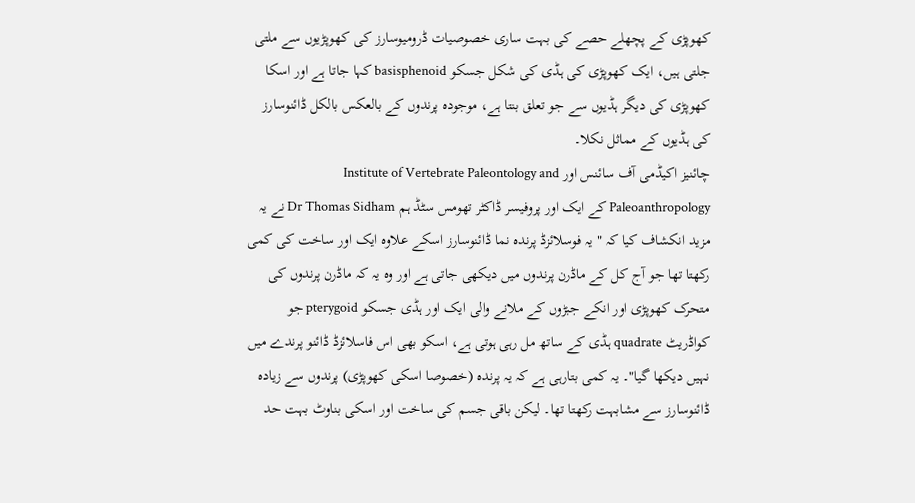کھوپڑی کے پچھلے حصے کی بہت ساری خصوصیات ڈرومیوسارز کی کھوپڑیوں سے ملتی جلتی ہیں، ایک کھوپڑی کی ہڈی کی شکل جسکو basisphenoid کہا جاتا ہے اور اسکا کھوپڑی کی دیگر ہڈیوں سے جو تعلق بنتا ہے، موجودہ پرندوں کے بالعکس بالکل ڈائنوسارز کی ہڈیوں کے مماثل نکلا۔
چائنیز اکیڈمی آف سائنس اور Institute of Vertebrate Paleontology and Paleoanthropology کے ایک اور پروفیسر ڈاکٹر تھومس سٹڈ ہم Dr Thomas Sidham نے یہ مزید انکشاف کیا کہ " یہ فوسلائزڈ پرندہ نما ڈائنوسارز اسکے علاوہ ایک اور ساخت کی کمی رکھتا تھا جو آج کل کے ماڈرن پرندوں میں دیکھی جاتی ہے اور وہ یہ کہ ماڈرن پرندوں کی متحرک کھوپڑی اور انکے جبڑوں کے ملانے والی ایک اور ہڈی جسکو pterygoid جو کواڈریٹ quadrate ہڈی کے ساتھ مل رہی ہوتی ہے، اسکو بھی اس فاسلائزڈ ڈائنو پرندے میں نہیں دیکھا گیا"۔ یہ کمی بتارہی ہے کہ یہ پرندہ (خصوصا اسکی کھوپڑی) پرندوں سے زیادہ ڈائنوسارز سے مشابہت رکھتا تھا۔ لیکن باقی جسم کی ساخت اور اسکی بناوٹ بہت حد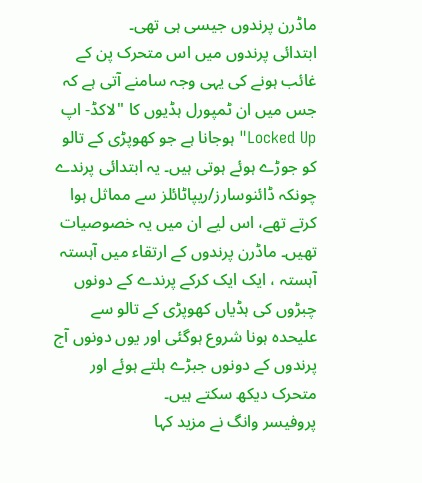ماڈرن پرندوں جیسی ہی تھی۔
ابتدائی پرندوں میں اس متحرک پن کے غائب ہونے کی یہی وجہ سامنے آتی ہے کہ جس میں ان ٹمپورل ہڈیوں کا "لاکڈ- اپ Locked Up" ہوجانا ہے جو کھوپڑی کے تالو کو جوڑے ہوئے ہوتی ہیں۔ یہ ابتدائی پرندے چونکہ ڈائنوسارز/ریپاٹائلز سے مماثل ہوا کرتے تھے، اس لیے ان میں یہ خصوصیات تھیں۔ ماڈرن پرندوں کے ارتقاء میں آہستہ آہستہ ، ایک ایک کرکے پرندے کے دونوں چبڑوں کی ہڈیاں کھوپڑی کے تالو سے علیحدہ ہونا شروع ہوگئی اور یوں دونوں آج پرندوں کے دونوں جبڑے ہلتے ہوئے اور متحرک دیکھ سکتے ہیں۔
پروفیسر وانگ نے مزید کہا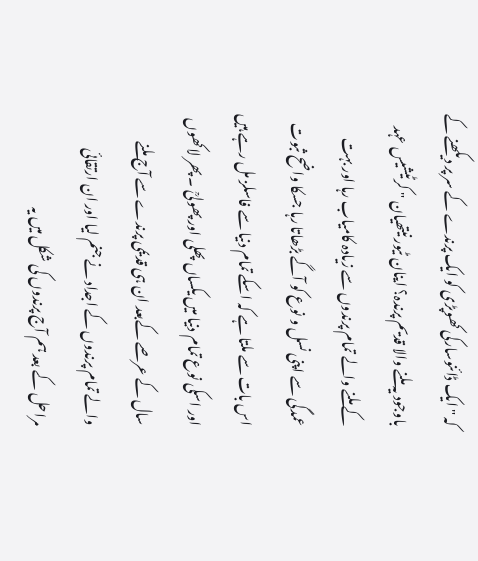کہ "ایک ڈائنوسارکی کھوپڑی کو ایک پرندے کے سر پر دیکھنے کے باوجود یہ ملنے والا قدیم پرندہ؟ اینان ٹیورنیتھیان " کرٹیشیس عہد کے ملنے والے تمام پرندوں سے زیادہ کامیاب رہا اور بہت عمدگی سے اپنی نسل و نوع کو آگے بڑھاتا رہا جسکا واضح ثبوت اس بات سے ملتا ہے کہ اسکے تمام دنیا سے فاسلز مل رہے ہیں اور اسکی نوع تمام دنیا میں یکساں پھلی اور پھولیؒ ۔ پھر لاکھوں سال کے عرصے کےبعد ان ہی قدیمی پرندے سے آج ملنے والے تمام پرندوں کے اجداد نے جنم لیا اور ان ارتقائی مراحل کے بعد ہم آج پرندوں کی شکل میں یہ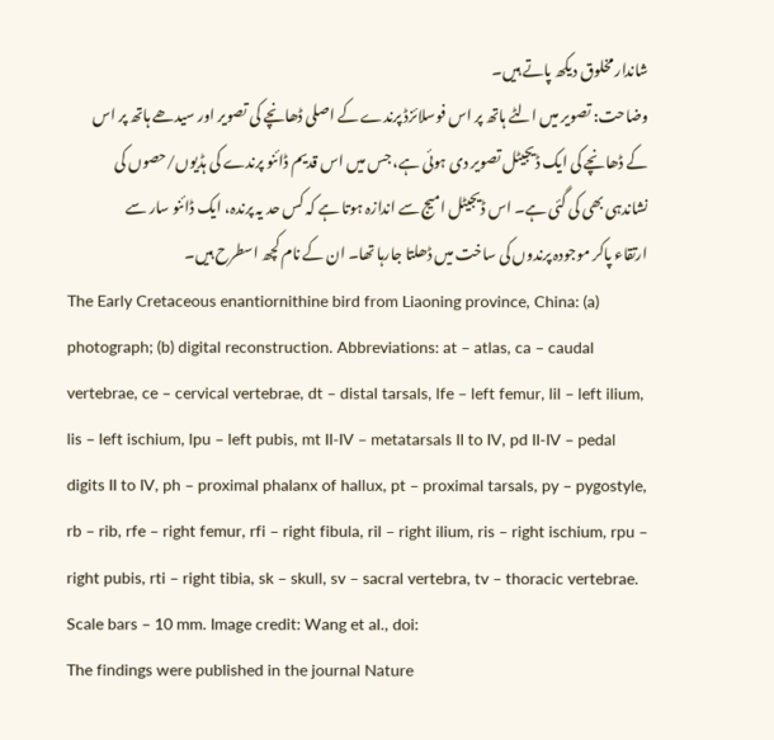شاندار مخلوق دیکھ پاتے ہیں۔
وضاحت: تصویر میں الٹے ہاتھ پر اس فوسلائزڈ پرندے کے اصلی ڈھانچے کی تصویر اور سیدھے ہاتھ پر اس کے ڈھانچے کی ایک ڈیجیٹل تصویر دی ہوئی ہے، جس میں اس قدیم ڈائنو پرندے کی ہڈیوں/حصوں کی نشاندہی بھی کی گئی ہے۔ اس ڈیجیٹل امیج سے اندازہ ہوتا ہے کہ کس حد یہ پرندہ، ایک ڈائنو سار سے ارتقاء پاکر موجودہ پرندوں کی ساخت میں ڈھلتا جارہا تھا۔ ان کے نام کچھ اسطرح ہیں۔
The Early Cretaceous enantiornithine bird from Liaoning province, China: (a) photograph; (b) digital reconstruction. Abbreviations: at – atlas, ca – caudal vertebrae, ce – cervical vertebrae, dt – distal tarsals, lfe – left femur, lil – left ilium, lis – left ischium, lpu – left pubis, mt II-IV – metatarsals II to IV, pd II-IV – pedal digits II to IV, ph – proximal phalanx of hallux, pt – proximal tarsals, py – pygostyle, rb – rib, rfe – right femur, rfi – right fibula, ril – right ilium, ris – right ischium, rpu – right pubis, rti – right tibia, sk – skull, sv – sacral vertebra, tv – thoracic vertebrae. Scale bars – 10 mm. Image credit: Wang et al., doi:
The findings were published in the journal Nature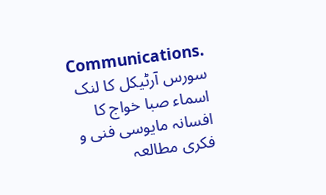Communications.
سورس آرٹیکل کا لنک
اسماء صبا خواج کا افسانہ مایوسی فنی و فکری مطالعہ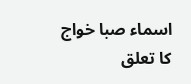اسماء صبا خواج کا تعلق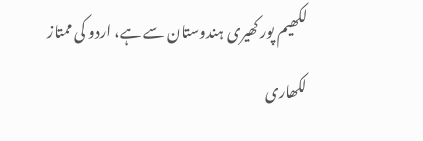لکھیم پور کھیری ہندوستان سے ہے، اردو کی ممتاز لکھاری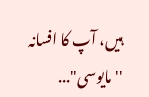ہیں، آپ کا افسانہ ''مایوسی"...